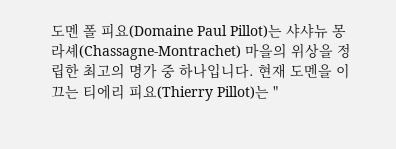도멘 폴 피요(Domaine Paul Pillot)는 샤샤뉴 몽라셰(Chassagne-Montrachet) 마을의 위상을 정립한 최고의 명가 중 하나입니다. 현재 도멘을 이끄는 티에리 피요(Thierry Pillot)는 "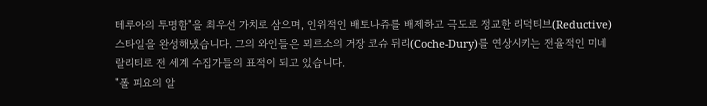테루아의 투명함"을 최우선 가치로 삼으며, 인위적인 배토나쥬를 배제하고 극도로 정교한 리덕티브(Reductive) 스타일을 완성해냈습니다. 그의 와인들은 뫼르소의 거장 코슈 뒤리(Coche-Dury)를 연상시키는 전율적인 미네랄리티로 전 세계 수집가들의 표적이 되고 있습니다.
"폴 피요의 알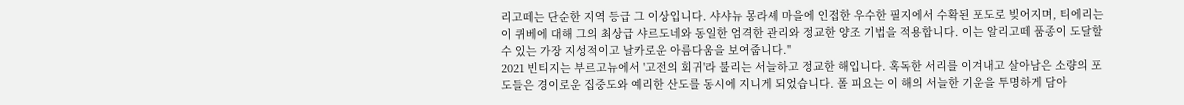리고떼는 단순한 지역 등급 그 이상입니다. 샤샤뉴 몽라셰 마을에 인접한 우수한 필지에서 수확된 포도로 빚어지며, 티에리는 이 퀴베에 대해 그의 최상급 샤르도네와 동일한 엄격한 관리와 정교한 양조 기법을 적용합니다. 이는 알리고떼 품종이 도달할 수 있는 가장 지성적이고 날카로운 아름다움을 보여줍니다."
2021 빈티지는 부르고뉴에서 '고전의 회귀'라 불리는 서늘하고 정교한 해입니다. 혹독한 서리를 이겨내고 살아남은 소량의 포도들은 경이로운 집중도와 예리한 산도를 동시에 지니게 되었습니다. 폴 피요는 이 해의 서늘한 기운을 투명하게 담아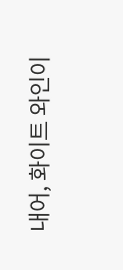내어, 화이트 와인이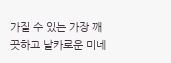가질 수 있는 가장 깨끗하고 날카로운 미네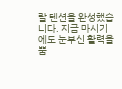랄 텐션을 완성했습니다. 지금 마시기에도 눈부신 활력을 뿜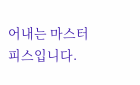어내는 마스터피스입니다.